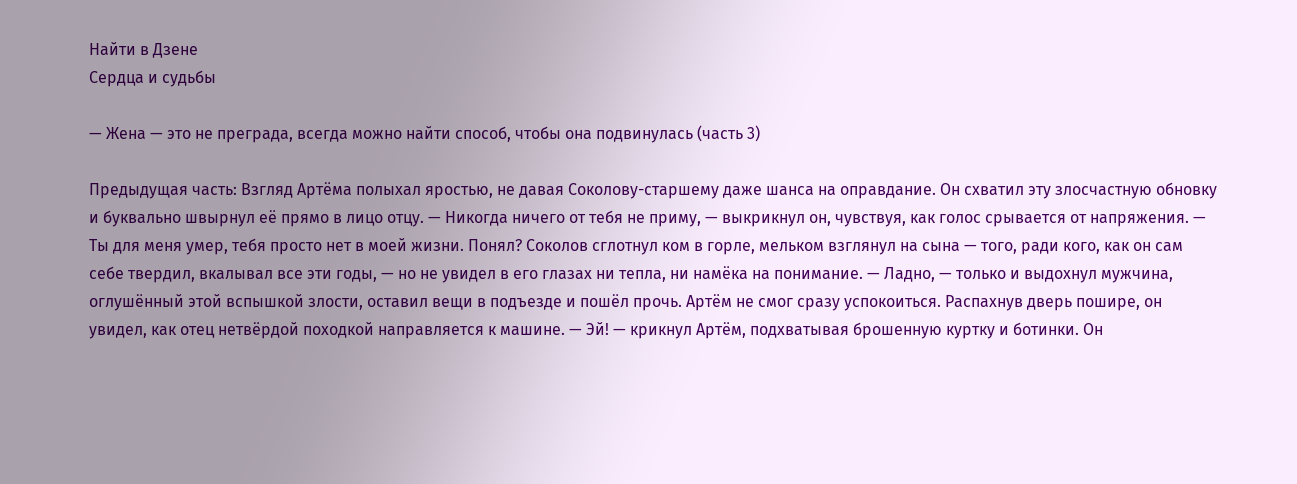Найти в Дзене
Сердца и судьбы

— Жена — это не преграда, всегда можно найти способ, чтобы она подвинулась (часть 3)

Предыдущая часть: Взгляд Артёма полыхал яростью, не давая Соколову-старшему даже шанса на оправдание. Он схватил эту злосчастную обновку и буквально швырнул её прямо в лицо отцу. — Никогда ничего от тебя не приму, — выкрикнул он, чувствуя, как голос срывается от напряжения. — Ты для меня умер, тебя просто нет в моей жизни. Понял? Соколов сглотнул ком в горле, мельком взглянул на сына — того, ради кого, как он сам себе твердил, вкалывал все эти годы, — но не увидел в его глазах ни тепла, ни намёка на понимание. — Ладно, — только и выдохнул мужчина, оглушённый этой вспышкой злости, оставил вещи в подъезде и пошёл прочь. Артём не смог сразу успокоиться. Распахнув дверь пошире, он увидел, как отец нетвёрдой походкой направляется к машине. — Эй! — крикнул Артём, подхватывая брошенную куртку и ботинки. Он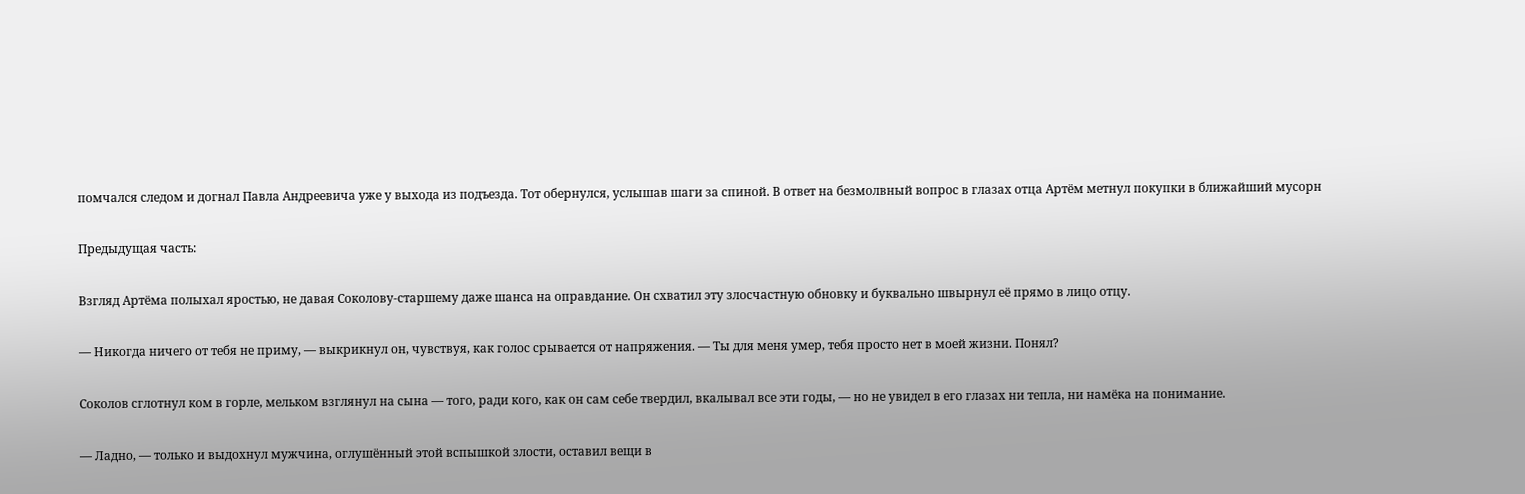помчался следом и догнал Павла Андреевича уже у выхода из подъезда. Тот обернулся, услышав шаги за спиной. В ответ на безмолвный вопрос в глазах отца Артём метнул покупки в ближайший мусорн

Предыдущая часть:

Взгляд Артёма полыхал яростью, не давая Соколову-старшему даже шанса на оправдание. Он схватил эту злосчастную обновку и буквально швырнул её прямо в лицо отцу.

— Никогда ничего от тебя не приму, — выкрикнул он, чувствуя, как голос срывается от напряжения. — Ты для меня умер, тебя просто нет в моей жизни. Понял?

Соколов сглотнул ком в горле, мельком взглянул на сына — того, ради кого, как он сам себе твердил, вкалывал все эти годы, — но не увидел в его глазах ни тепла, ни намёка на понимание.

— Ладно, — только и выдохнул мужчина, оглушённый этой вспышкой злости, оставил вещи в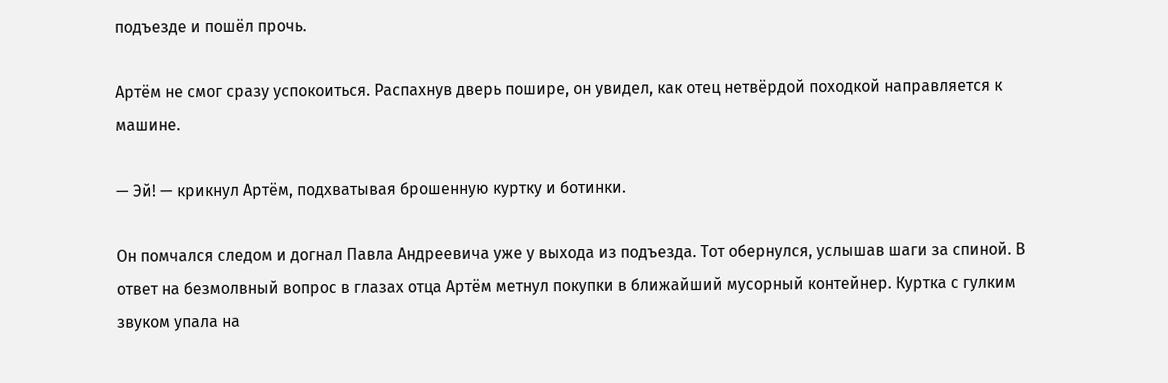подъезде и пошёл прочь.

Артём не смог сразу успокоиться. Распахнув дверь пошире, он увидел, как отец нетвёрдой походкой направляется к машине.

— Эй! — крикнул Артём, подхватывая брошенную куртку и ботинки.

Он помчался следом и догнал Павла Андреевича уже у выхода из подъезда. Тот обернулся, услышав шаги за спиной. В ответ на безмолвный вопрос в глазах отца Артём метнул покупки в ближайший мусорный контейнер. Куртка с гулким звуком упала на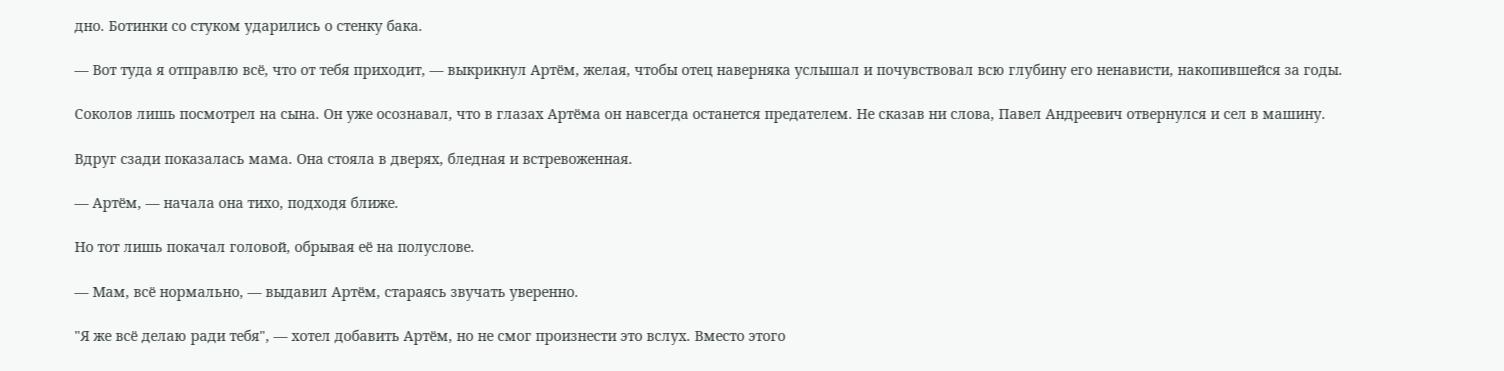дно. Ботинки со стуком ударились о стенку бака.

— Вот туда я отправлю всё, что от тебя приходит, — выкрикнул Артём, желая, чтобы отец наверняка услышал и почувствовал всю глубину его ненависти, накопившейся за годы.

Соколов лишь посмотрел на сына. Он уже осознавал, что в глазах Артёма он навсегда останется предателем. Не сказав ни слова, Павел Андреевич отвернулся и сел в машину.

Вдруг сзади показалась мама. Она стояла в дверях, бледная и встревоженная.

— Артём, — начала она тихо, подходя ближе.

Но тот лишь покачал головой, обрывая её на полуслове.

— Мам, всё нормально, — выдавил Артём, стараясь звучать уверенно.

"Я же всё делаю ради тебя", — хотел добавить Артём, но не смог произнести это вслух. Вместо этого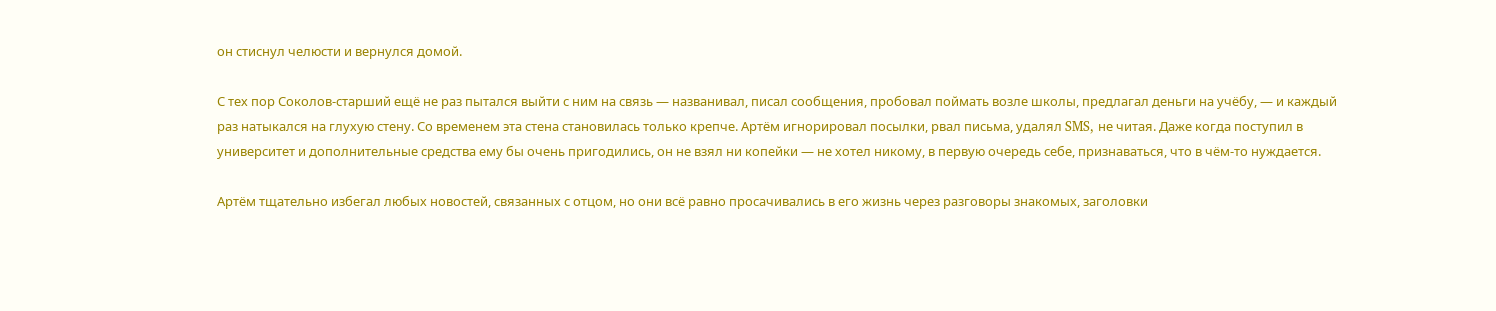он стиснул челюсти и вернулся домой.

С тех пор Соколов-старший ещё не раз пытался выйти с ним на связь — названивал, писал сообщения, пробовал поймать возле школы, предлагал деньги на учёбу, — и каждый раз натыкался на глухую стену. Со временем эта стена становилась только крепче. Артём игнорировал посылки, рвал письма, удалял SMS, не читая. Даже когда поступил в университет и дополнительные средства ему бы очень пригодились, он не взял ни копейки — не хотел никому, в первую очередь себе, признаваться, что в чём-то нуждается.

Артём тщательно избегал любых новостей, связанных с отцом, но они всё равно просачивались в его жизнь через разговоры знакомых, заголовки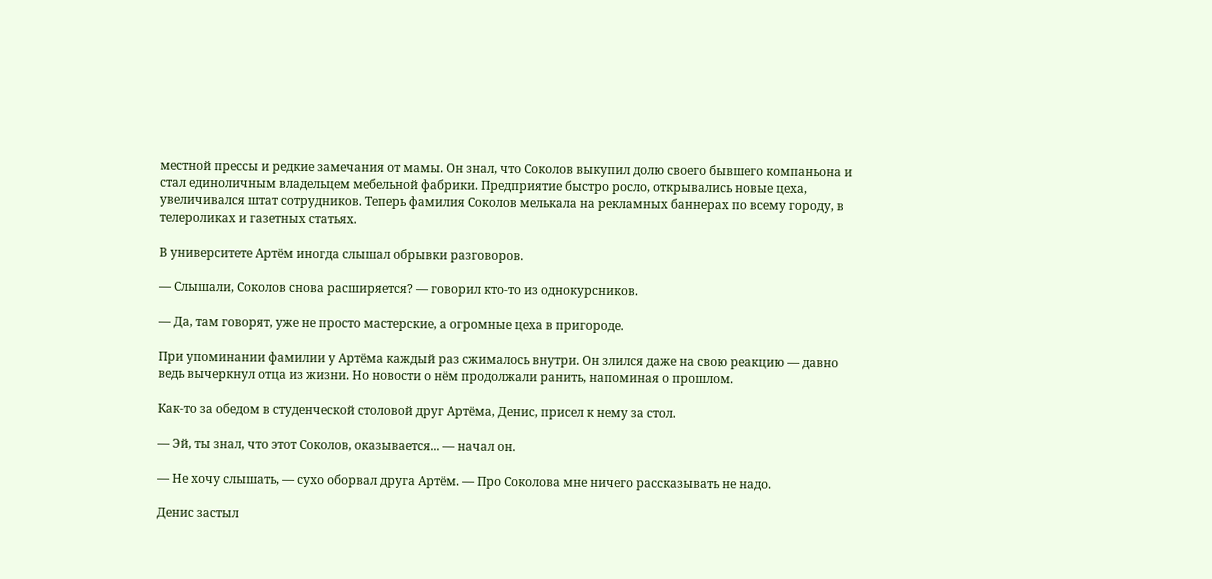местной прессы и редкие замечания от мамы. Он знал, что Соколов выкупил долю своего бывшего компаньона и стал единоличным владельцем мебельной фабрики. Предприятие быстро росло, открывались новые цеха, увеличивался штат сотрудников. Теперь фамилия Соколов мелькала на рекламных баннерах по всему городу, в телероликах и газетных статьях.

В университете Артём иногда слышал обрывки разговоров.

— Слышали, Соколов снова расширяется? — говорил кто-то из однокурсников.

— Да, там говорят, уже не просто мастерские, а огромные цеха в пригороде.

При упоминании фамилии у Артёма каждый раз сжималось внутри. Он злился даже на свою реакцию — давно ведь вычеркнул отца из жизни. Но новости о нём продолжали ранить, напоминая о прошлом.

Как-то за обедом в студенческой столовой друг Артёма, Денис, присел к нему за стол.

— Эй, ты знал, что этот Соколов, оказывается... — начал он.

— Не хочу слышать, — сухо оборвал друга Артём. — Про Соколова мне ничего рассказывать не надо.

Денис застыл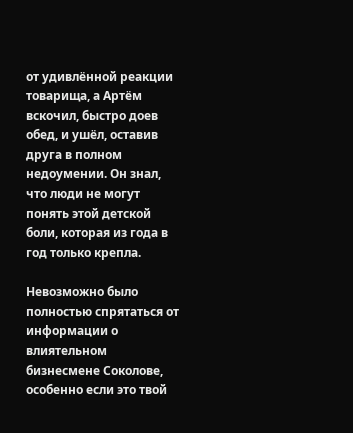от удивлённой реакции товарища, а Артём вскочил, быстро доев обед, и ушёл, оставив друга в полном недоумении. Он знал, что люди не могут понять этой детской боли, которая из года в год только крепла.

Невозможно было полностью спрятаться от информации о влиятельном бизнесмене Соколове, особенно если это твой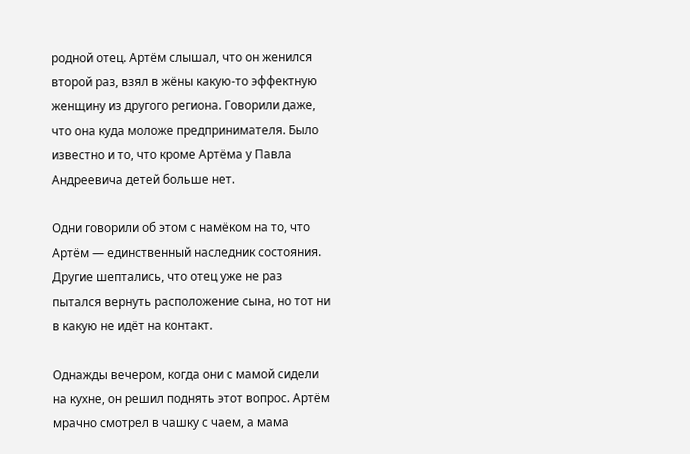родной отец. Артём слышал, что он женился второй раз, взял в жёны какую-то эффектную женщину из другого региона. Говорили даже, что она куда моложе предпринимателя. Было известно и то, что кроме Артёма у Павла Андреевича детей больше нет.

Одни говорили об этом с намёком на то, что Артём — единственный наследник состояния. Другие шептались, что отец уже не раз пытался вернуть расположение сына, но тот ни в какую не идёт на контакт.

Однажды вечером, когда они с мамой сидели на кухне, он решил поднять этот вопрос. Артём мрачно смотрел в чашку с чаем, а мама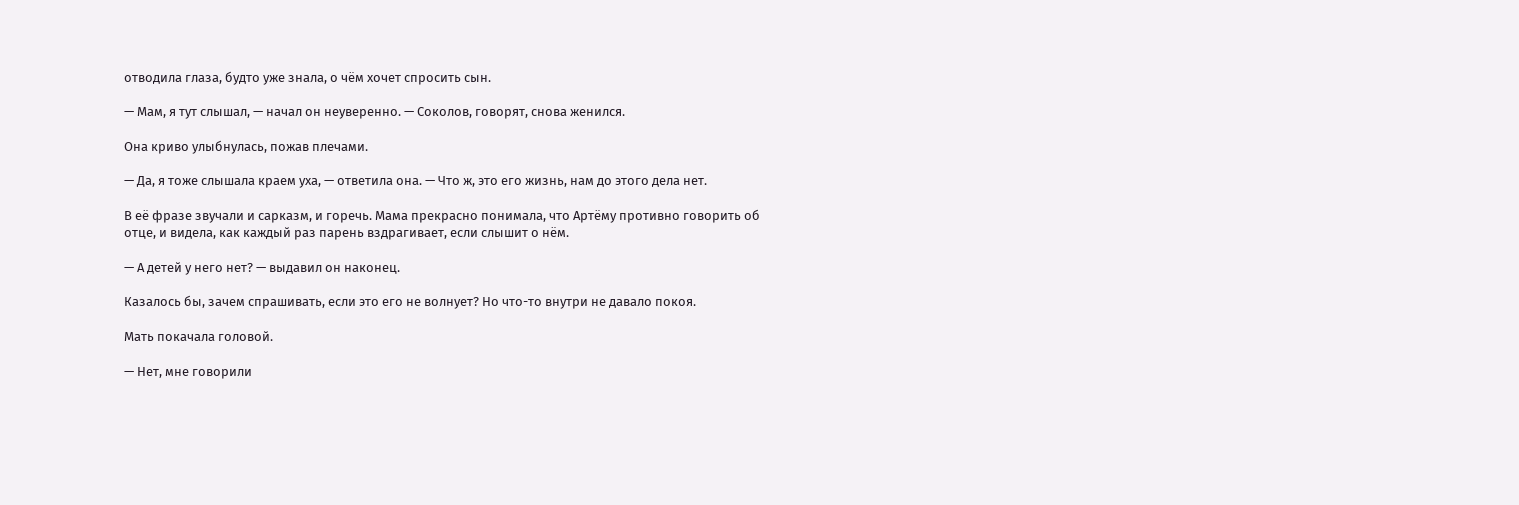отводила глаза, будто уже знала, о чём хочет спросить сын.

— Мам, я тут слышал, — начал он неуверенно. — Соколов, говорят, снова женился.

Она криво улыбнулась, пожав плечами.

— Да, я тоже слышала краем уха, — ответила она. — Что ж, это его жизнь, нам до этого дела нет.

В её фразе звучали и сарказм, и горечь. Мама прекрасно понимала, что Артёму противно говорить об отце, и видела, как каждый раз парень вздрагивает, если слышит о нём.

— А детей у него нет? — выдавил он наконец.

Казалось бы, зачем спрашивать, если это его не волнует? Но что-то внутри не давало покоя.

Мать покачала головой.

— Нет, мне говорили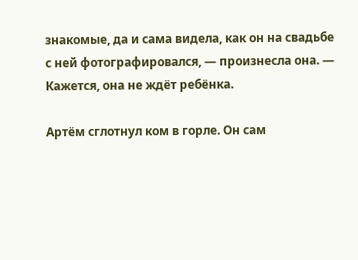знакомые, да и сама видела, как он на свадьбе с ней фотографировался, — произнесла она. — Кажется, она не ждёт ребёнка.

Артём сглотнул ком в горле. Он сам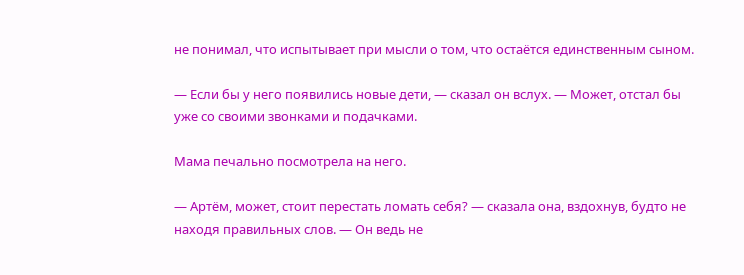не понимал, что испытывает при мысли о том, что остаётся единственным сыном.

— Если бы у него появились новые дети, — сказал он вслух. — Может, отстал бы уже со своими звонками и подачками.

Мама печально посмотрела на него.

— Артём, может, стоит перестать ломать себя? — сказала она, вздохнув, будто не находя правильных слов. — Он ведь не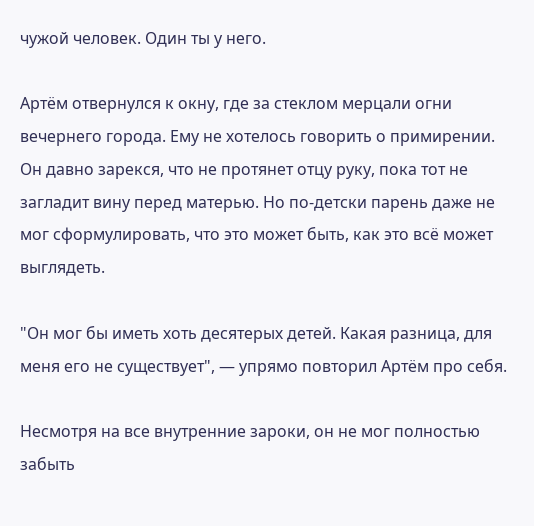чужой человек. Один ты у него.

Артём отвернулся к окну, где за стеклом мерцали огни вечернего города. Ему не хотелось говорить о примирении. Он давно зарекся, что не протянет отцу руку, пока тот не загладит вину перед матерью. Но по-детски парень даже не мог сформулировать, что это может быть, как это всё может выглядеть.

"Он мог бы иметь хоть десятерых детей. Какая разница, для меня его не существует", — упрямо повторил Артём про себя.

Несмотря на все внутренние зароки, он не мог полностью забыть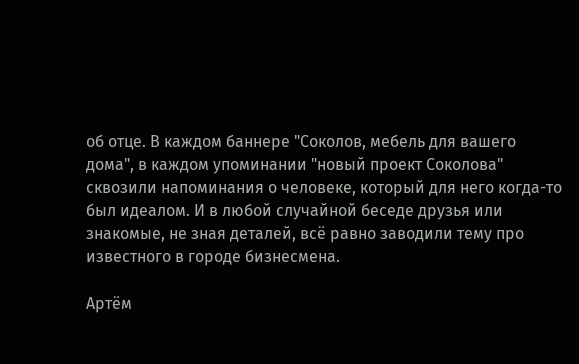об отце. В каждом баннере "Соколов, мебель для вашего дома", в каждом упоминании "новый проект Соколова" сквозили напоминания о человеке, который для него когда-то был идеалом. И в любой случайной беседе друзья или знакомые, не зная деталей, всё равно заводили тему про известного в городе бизнесмена.

Артём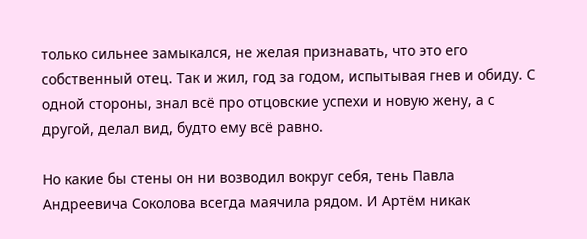только сильнее замыкался, не желая признавать, что это его собственный отец. Так и жил, год за годом, испытывая гнев и обиду. С одной стороны, знал всё про отцовские успехи и новую жену, а с другой, делал вид, будто ему всё равно.

Но какие бы стены он ни возводил вокруг себя, тень Павла Андреевича Соколова всегда маячила рядом. И Артём никак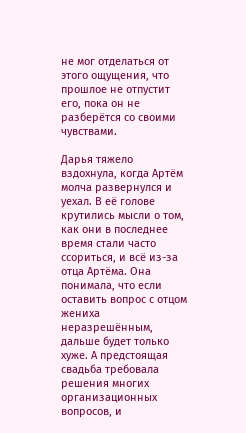не мог отделаться от этого ощущения, что прошлое не отпустит его, пока он не разберётся со своими чувствами.

Дарья тяжело вздохнула, когда Артём молча развернулся и уехал. В её голове крутились мысли о том, как они в последнее время стали часто ссориться, и всё из-за отца Артёма. Она понимала, что если оставить вопрос с отцом жениха неразрешённым, дальше будет только хуже. А предстоящая свадьба требовала решения многих организационных вопросов, и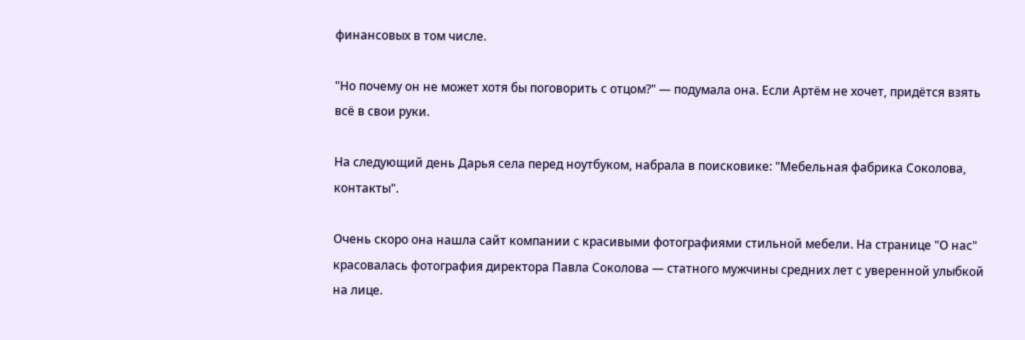финансовых в том числе.

"Но почему он не может хотя бы поговорить с отцом?" — подумала она. Если Артём не хочет, придётся взять всё в свои руки.

На следующий день Дарья села перед ноутбуком, набрала в поисковике: "Мебельная фабрика Соколова, контакты".

Очень скоро она нашла сайт компании с красивыми фотографиями стильной мебели. На странице "О нас" красовалась фотография директора Павла Соколова — статного мужчины средних лет с уверенной улыбкой на лице.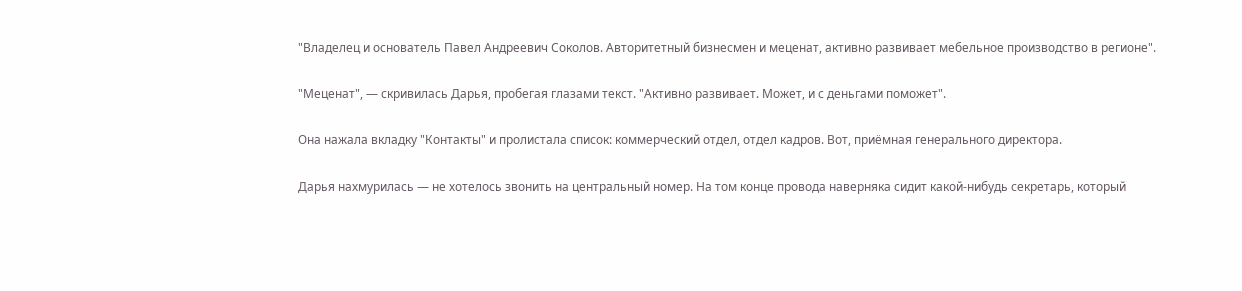"Владелец и основатель Павел Андреевич Соколов. Авторитетный бизнесмен и меценат, активно развивает мебельное производство в регионе".

"Меценат", — скривилась Дарья, пробегая глазами текст. "Активно развивает. Может, и с деньгами поможет".

Она нажала вкладку "Контакты" и пролистала список: коммерческий отдел, отдел кадров. Вот, приёмная генерального директора.

Дарья нахмурилась — не хотелось звонить на центральный номер. На том конце провода наверняка сидит какой-нибудь секретарь, который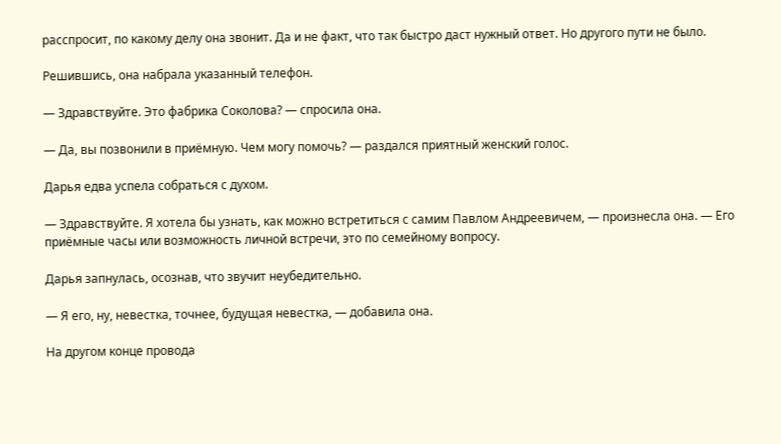расспросит, по какому делу она звонит. Да и не факт, что так быстро даст нужный ответ. Но другого пути не было.

Решившись, она набрала указанный телефон.

— Здравствуйте. Это фабрика Соколова? — спросила она.

— Да, вы позвонили в приёмную. Чем могу помочь? — раздался приятный женский голос.

Дарья едва успела собраться с духом.

— Здравствуйте. Я хотела бы узнать, как можно встретиться с самим Павлом Андреевичем, — произнесла она. — Его приёмные часы или возможность личной встречи, это по семейному вопросу.

Дарья запнулась, осознав, что звучит неубедительно.

— Я его, ну, невестка, точнее, будущая невестка, — добавила она.

На другом конце провода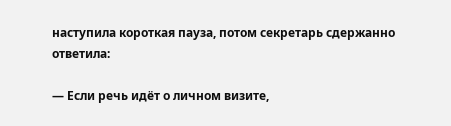наступила короткая пауза, потом секретарь сдержанно ответила:

— Если речь идёт о личном визите,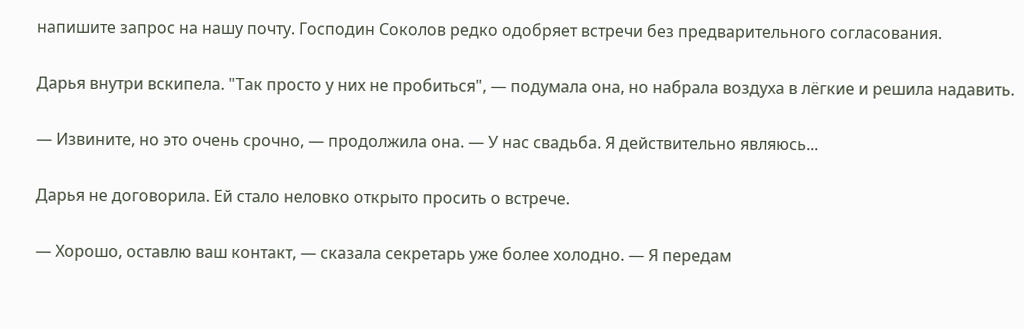напишите запрос на нашу почту. Господин Соколов редко одобряет встречи без предварительного согласования.

Дарья внутри вскипела. "Так просто у них не пробиться", — подумала она, но набрала воздуха в лёгкие и решила надавить.

— Извините, но это очень срочно, — продолжила она. — У нас свадьба. Я действительно являюсь...

Дарья не договорила. Ей стало неловко открыто просить о встрече.

— Хорошо, оставлю ваш контакт, — сказала секретарь уже более холодно. — Я передам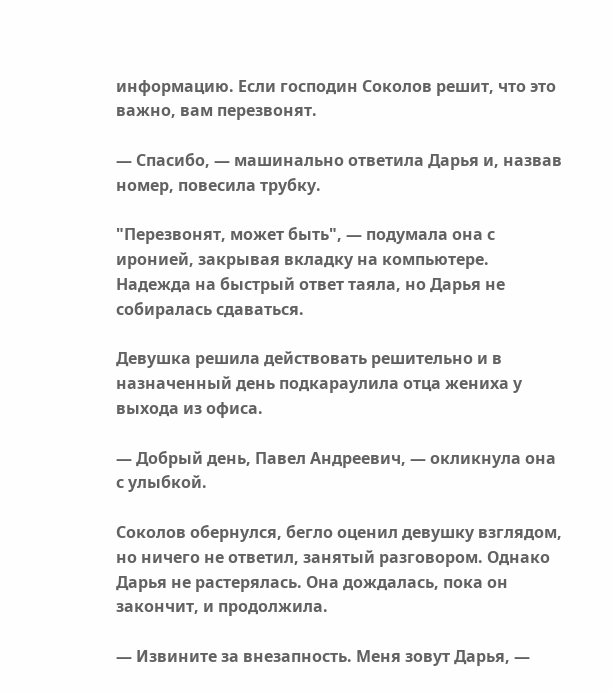информацию. Если господин Соколов решит, что это важно, вам перезвонят.

— Спасибо, — машинально ответила Дарья и, назвав номер, повесила трубку.

"Перезвонят, может быть", — подумала она с иронией, закрывая вкладку на компьютере. Надежда на быстрый ответ таяла, но Дарья не собиралась сдаваться.

Девушка решила действовать решительно и в назначенный день подкараулила отца жениха у выхода из офиса.

— Добрый день, Павел Андреевич, — окликнула она с улыбкой.

Соколов обернулся, бегло оценил девушку взглядом, но ничего не ответил, занятый разговором. Однако Дарья не растерялась. Она дождалась, пока он закончит, и продолжила.

— Извините за внезапность. Меня зовут Дарья, —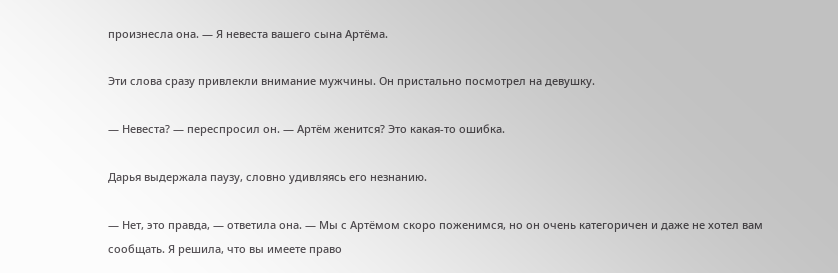произнесла она. — Я невеста вашего сына Артёма.

Эти слова сразу привлекли внимание мужчины. Он пристально посмотрел на девушку.

— Невеста? — переспросил он. — Артём женится? Это какая-то ошибка.

Дарья выдержала паузу, словно удивляясь его незнанию.

— Нет, это правда, — ответила она. — Мы с Артёмом скоро поженимся, но он очень категоричен и даже не хотел вам сообщать. Я решила, что вы имеете право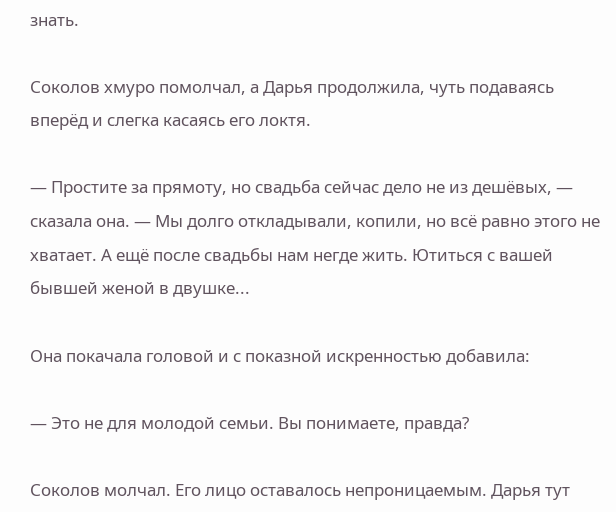знать.

Соколов хмуро помолчал, а Дарья продолжила, чуть подаваясь вперёд и слегка касаясь его локтя.

— Простите за прямоту, но свадьба сейчас дело не из дешёвых, — сказала она. — Мы долго откладывали, копили, но всё равно этого не хватает. А ещё после свадьбы нам негде жить. Ютиться с вашей бывшей женой в двушке...

Она покачала головой и с показной искренностью добавила:

— Это не для молодой семьи. Вы понимаете, правда?

Соколов молчал. Его лицо оставалось непроницаемым. Дарья тут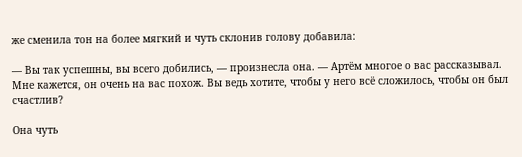же сменила тон на более мягкий и чуть склонив голову добавила:

— Вы так успешны, вы всего добились, — произнесла она. — Артём многое о вас рассказывал. Мне кажется, он очень на вас похож. Вы ведь хотите, чтобы у него всё сложилось, чтобы он был счастлив?

Она чуть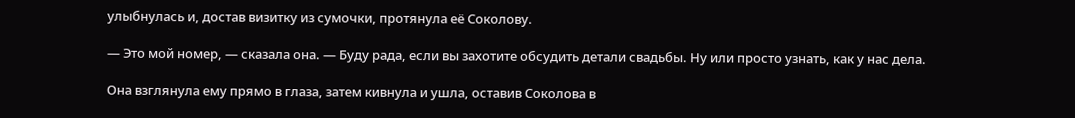улыбнулась и, достав визитку из сумочки, протянула её Соколову.

— Это мой номер, — сказала она. — Буду рада, если вы захотите обсудить детали свадьбы. Ну или просто узнать, как у нас дела.

Она взглянула ему прямо в глаза, затем кивнула и ушла, оставив Соколова в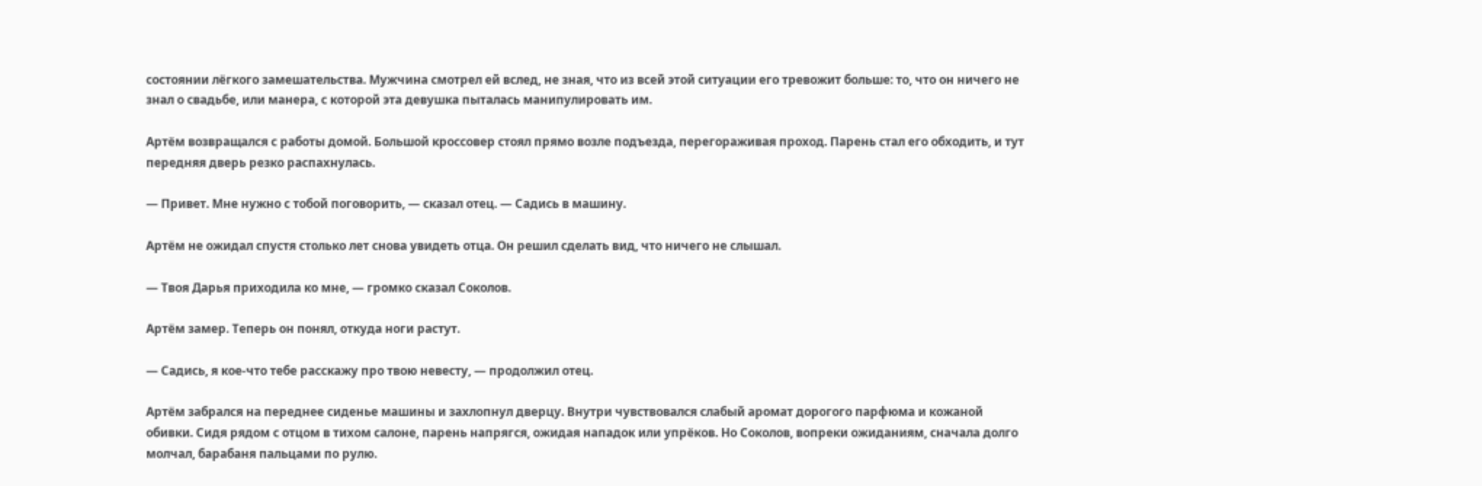состоянии лёгкого замешательства. Мужчина смотрел ей вслед, не зная, что из всей этой ситуации его тревожит больше: то, что он ничего не знал о свадьбе, или манера, с которой эта девушка пыталась манипулировать им.

Артём возвращался с работы домой. Большой кроссовер стоял прямо возле подъезда, перегораживая проход. Парень стал его обходить, и тут передняя дверь резко распахнулась.

— Привет. Мне нужно с тобой поговорить, — сказал отец. — Садись в машину.

Артём не ожидал спустя столько лет снова увидеть отца. Он решил сделать вид, что ничего не слышал.

— Твоя Дарья приходила ко мне, — громко сказал Соколов.

Артём замер. Теперь он понял, откуда ноги растут.

— Садись, я кое-что тебе расскажу про твою невесту, — продолжил отец.

Артём забрался на переднее сиденье машины и захлопнул дверцу. Внутри чувствовался слабый аромат дорогого парфюма и кожаной обивки. Сидя рядом с отцом в тихом салоне, парень напрягся, ожидая нападок или упрёков. Но Соколов, вопреки ожиданиям, сначала долго молчал, барабаня пальцами по рулю.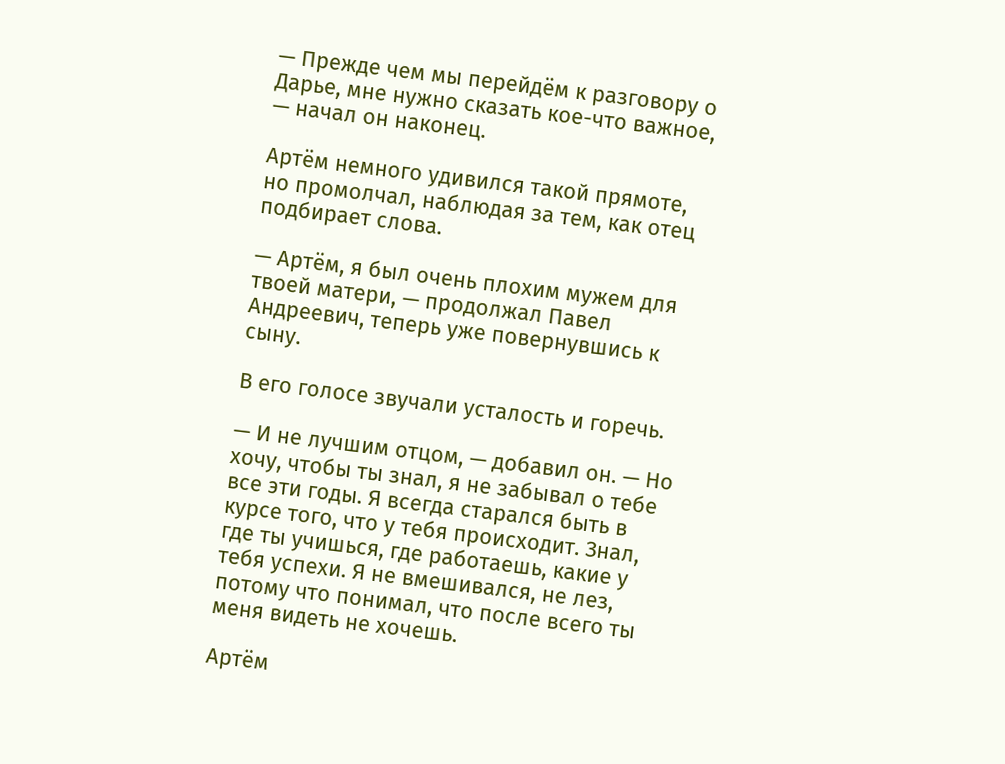— Прежде чем мы перейдём к разговору о Дарье, мне нужно сказать кое-что важное, — начал он наконец.

Артём немного удивился такой прямоте, но промолчал, наблюдая за тем, как отец подбирает слова.

— Артём, я был очень плохим мужем для твоей матери, — продолжал Павел Андреевич, теперь уже повернувшись к сыну.

В его голосе звучали усталость и горечь.

— И не лучшим отцом, — добавил он. — Но хочу, чтобы ты знал, я не забывал о тебе все эти годы. Я всегда старался быть в курсе того, что у тебя происходит. Знал, где ты учишься, где работаешь, какие у тебя успехи. Я не вмешивался, не лез, потому что понимал, что после всего ты меня видеть не хочешь.

Артём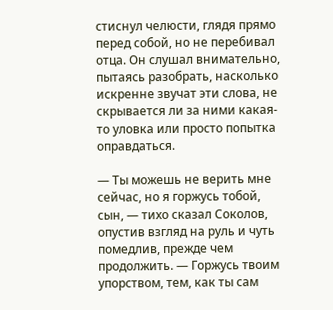стиснул челюсти, глядя прямо перед собой, но не перебивал отца. Он слушал внимательно, пытаясь разобрать, насколько искренне звучат эти слова, не скрывается ли за ними какая-то уловка или просто попытка оправдаться.

— Ты можешь не верить мне сейчас, но я горжусь тобой, сын, — тихо сказал Соколов, опустив взгляд на руль и чуть помедлив, прежде чем продолжить. — Горжусь твоим упорством, тем, как ты сам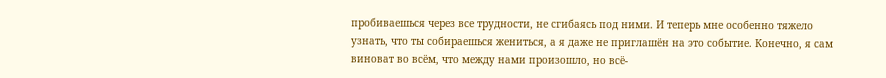пробиваешься через все трудности, не сгибаясь под ними. И теперь мне особенно тяжело узнать, что ты собираешься жениться, а я даже не приглашён на это событие. Конечно, я сам виноват во всём, что между нами произошло, но всё-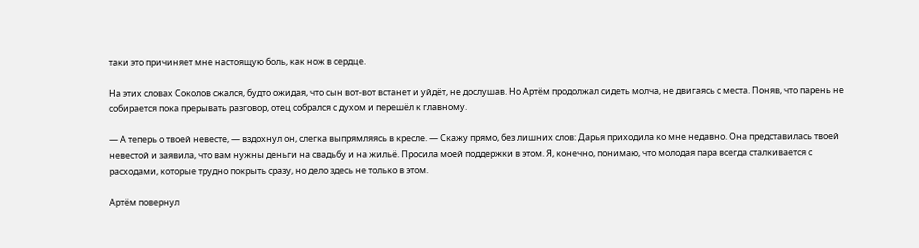таки это причиняет мне настоящую боль, как нож в сердце.

На этих словах Соколов сжался, будто ожидая, что сын вот-вот встанет и уйдёт, не дослушав. Но Артём продолжал сидеть молча, не двигаясь с места. Поняв, что парень не собирается пока прерывать разговор, отец собрался с духом и перешёл к главному.

— А теперь о твоей невесте, — вздохнул он, слегка выпрямляясь в кресле. — Скажу прямо, без лишних слов: Дарья приходила ко мне недавно. Она представилась твоей невестой и заявила, что вам нужны деньги на свадьбу и на жильё. Просила моей поддержки в этом. Я, конечно, понимаю, что молодая пара всегда сталкивается с расходами, которые трудно покрыть сразу, но дело здесь не только в этом.

Артём повернул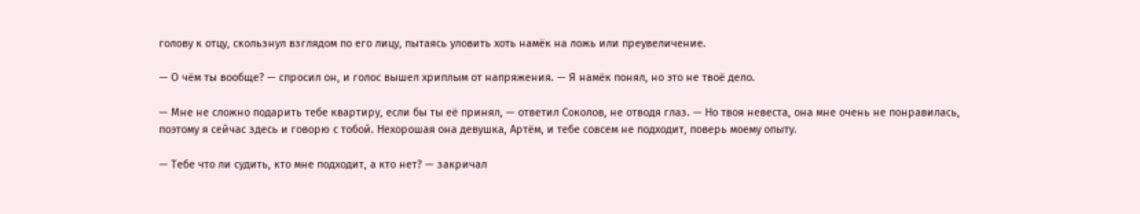голову к отцу, скользнул взглядом по его лицу, пытаясь уловить хоть намёк на ложь или преувеличение.

— О чём ты вообще? — спросил он, и голос вышел хриплым от напряжения. — Я намёк понял, но это не твоё дело.

— Мне не сложно подарить тебе квартиру, если бы ты её принял, — ответил Соколов, не отводя глаз. — Но твоя невеста, она мне очень не понравилась, поэтому я сейчас здесь и говорю с тобой. Нехорошая она девушка, Артём, и тебе совсем не подходит, поверь моему опыту.

— Тебе что ли судить, кто мне подходит, а кто нет? — закричал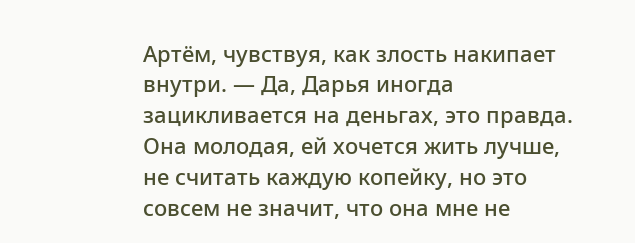Артём, чувствуя, как злость накипает внутри. — Да, Дарья иногда зацикливается на деньгах, это правда. Она молодая, ей хочется жить лучше, не считать каждую копейку, но это совсем не значит, что она мне не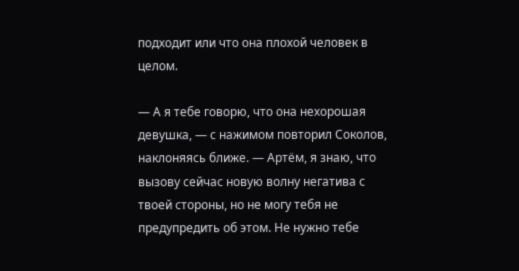подходит или что она плохой человек в целом.

— А я тебе говорю, что она нехорошая девушка, — с нажимом повторил Соколов, наклоняясь ближе. — Артём, я знаю, что вызову сейчас новую волну негатива с твоей стороны, но не могу тебя не предупредить об этом. Не нужно тебе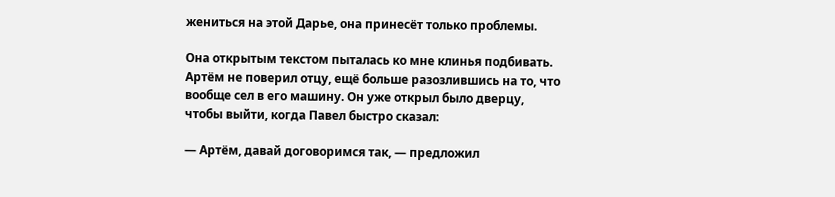жениться на этой Дарье, она принесёт только проблемы.

Она открытым текстом пыталась ко мне клинья подбивать. Артём не поверил отцу, ещё больше разозлившись на то, что вообще сел в его машину. Он уже открыл было дверцу, чтобы выйти, когда Павел быстро сказал:

— Артём, давай договоримся так, — предложил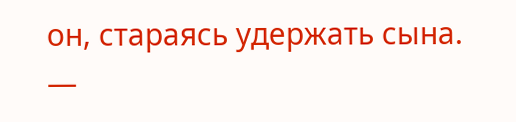он, стараясь удержать сына. —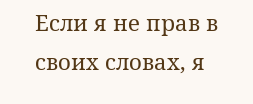Если я не прав в своих словах, я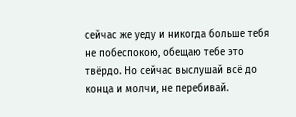сейчас же уеду и никогда больше тебя не побеспокою, обещаю тебе это твёрдо. Но сейчас выслушай всё до конца и молчи, не перебивай.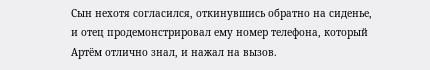Сын нехотя согласился, откинувшись обратно на сиденье, и отец продемонстрировал ему номер телефона, который Артём отлично знал, и нажал на вызов.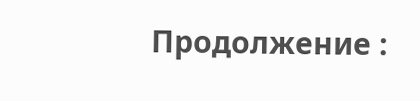Продолжение :